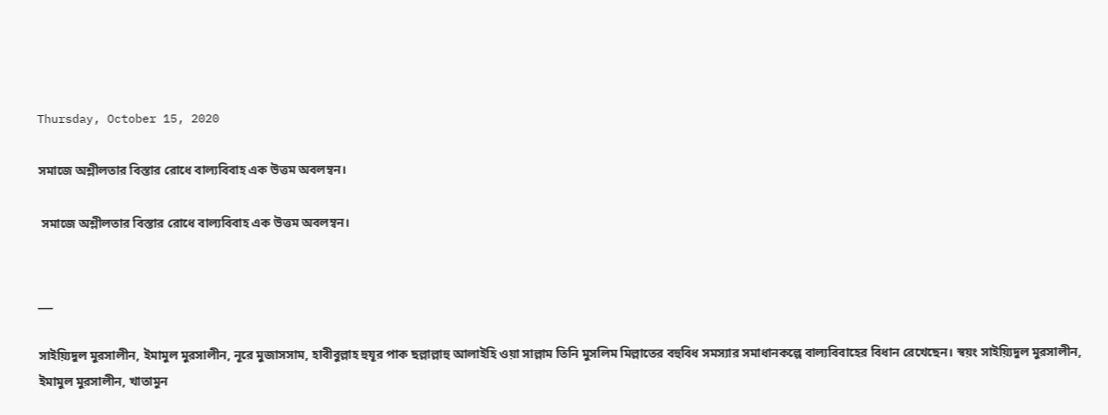Thursday, October 15, 2020

সমাজে অশ্লীলতার বিস্তার রোধে বাল্যবিবাহ এক উত্তম অবলম্বন।

 সমাজে অশ্লীলতার বিস্তার রোধে বাল্যবিবাহ এক উত্তম অবলম্বন।


___

সাইয়্যিদুল মুরসালীন, ইমামুল মুরসালীন, নূরে মুজাসসাম, হাবীবুল্লাহ হুযূর পাক ছল্লাল্লাহু আলাইহি ওয়া সাল্লাম তিনি মুসলিম মিল্লাতের বহুবিধ সমস্যার সমাধানকল্পে বাল্যবিবাহের বিধান রেখেছেন। স্বয়ং সাইয়্যিদুল মুরসালীন, ইমামুল মুরসালীন, খাতামুন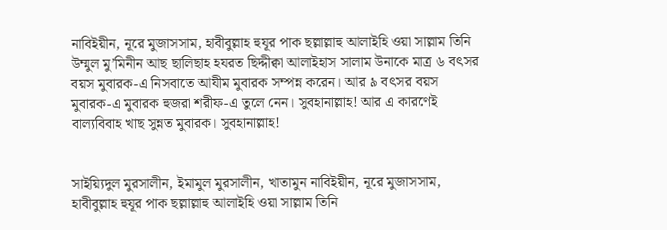নাবিইয়ীন, নূরে মুজাসসাম, হাবীবুল্লাহ হুযূর পাক ছল্লাল্লাহু আলাইহি ওয়া সাল্লাম তিনি উম্মুল মু’মিনীন আছ ছালিছাহ হযরত ছিদ্দীক্বা আলাইহাস সালাম উনাকে মাত্র ৬ বৎসর বয়স মুবারক-এ নিসবাতে আযীম মুবারক সম্পন্ন করেন। আর ৯ বৎসর বয়স মুবারক-এ মুবারক হুজরা শরীফ-এ তুলে নেন। সুবহানাল্লাহ! আর এ কারণেই বাল্যবিবাহ খাছ সুন্নত মুবারক। সুবহানাল্লাহ!


সাইয়্যিদুল মুরসালীন, ইমামুল মুরসালীন, খাতামুন নাবিইয়ীন, নূরে মুজাসসাম, হাবীবুল্লাহ হুযূর পাক ছল্লাল্লাহু আলাইহি ওয়া সাল্লাম তিনি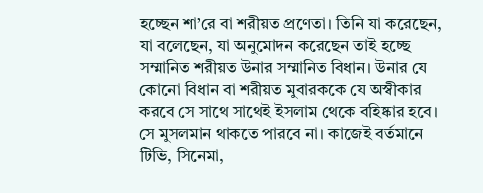হচ্ছেন শা’রে বা শরীয়ত প্রণেতা। তিনি যা করেছেন, যা বলেছেন, যা অনুমোদন করেছেন তাই হচ্ছে সম্মানিত শরীয়ত উনার সম্মানিত বিধান। উনার যে কোনো বিধান বা শরীয়ত মুবারককে যে অস্বীকার করবে সে সাথে সাথেই ইসলাম থেকে বহিষ্কার হবে। সে মুসলমান থাকতে পারবে না। কাজেই বর্তমানে টিভি, সিনেমা,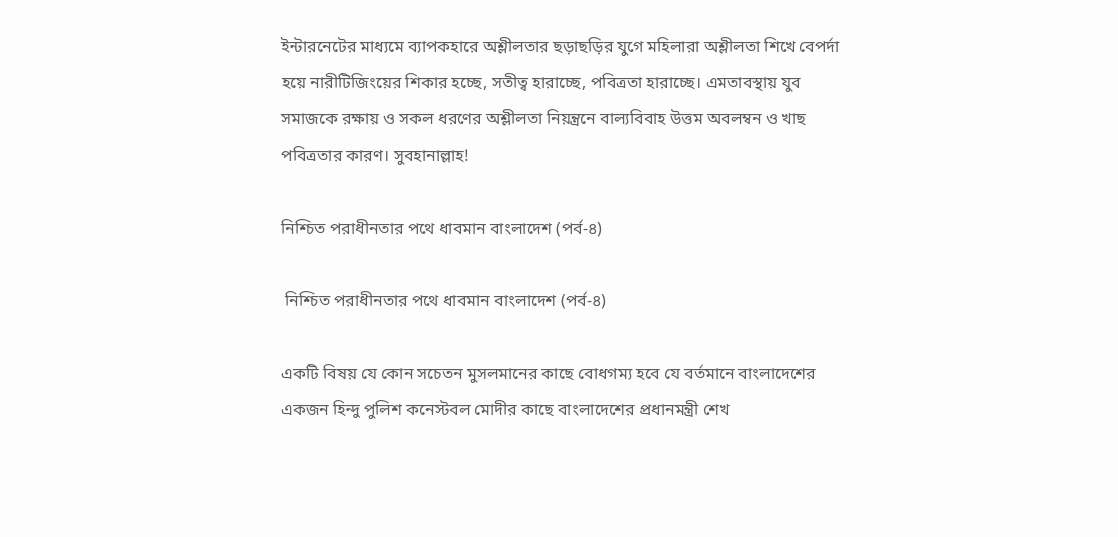ইন্টারনেটের মাধ্যমে ব্যাপকহারে অশ্লীলতার ছড়াছড়ির যুগে মহিলারা অশ্লীলতা শিখে বেপর্দা হয়ে নারীটিজিংয়ের শিকার হচ্ছে, সতীত্ব হারাচ্ছে, পবিত্রতা হারাচ্ছে। এমতাবস্থায় যুব সমাজকে রক্ষায় ও সকল ধরণের অশ্লীলতা নিয়ন্ত্রনে বাল্যবিবাহ উত্তম অবলম্বন ও খাছ পবিত্রতার কারণ। সুবহানাল্লাহ!

নিশ্চিত পরাধীনতার পথে ধাবমান বাংলাদেশ (পর্ব-৪)

 নিশ্চিত পরাধীনতার পথে ধাবমান বাংলাদেশ (পর্ব-৪)

একটি বিষয় যে কোন সচেতন মুসলমানের কাছে বোধগম্য হবে যে বর্তমানে বাংলাদেশের একজন হিন্দু পুলিশ কনেস্টবল মোদীর কাছে বাংলাদেশের প্রধানমন্ত্রী শেখ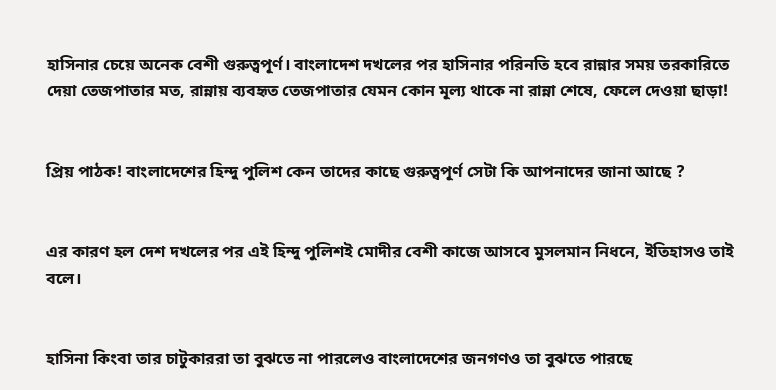হাসিনার চেয়ে অনেক বেশী গুরুত্বপূর্ণ। বাংলাদেশ দখলের পর হাসিনার পরিনতি হবে রান্নার সময় তরকারিতে দেয়া তেজপাতার মত, রান্নায় ব্যবহৃত তেজপাতার যেমন কোন মূল্য থাকে না রান্না শেষে, ফেলে দেওয়া ছাড়া!


প্রিয় পাঠক! বাংলাদেশের হিন্দু পুলিশ কেন তাদের কাছে গুরুত্বপূর্ণ সেটা কি আপনাদের জানা আছে ?


এর কারণ হল দেশ দখলের পর এই হিন্দু পুলিশই মোদীর বেশী কাজে আসবে মুসলমান নিধনে, ইতিহাসও তাই বলে।


হাসিনা কিংবা তার চাটুকাররা তা বুঝতে না পারলেও বাংলাদেশের জনগণও তা বুঝতে পারছে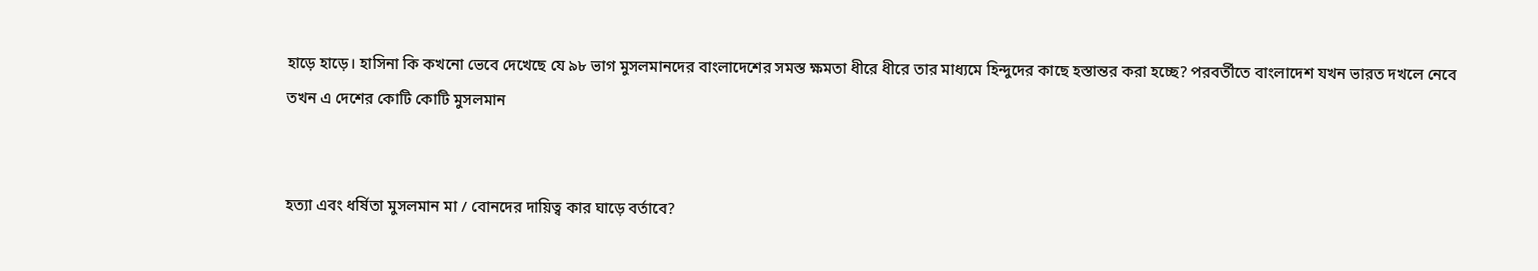হাড়ে হাড়ে। হাসিনা কি কখনো ভেবে দেখেছে যে ৯৮ ভাগ মুসলমানদের বাংলাদেশের সমস্ত ক্ষমতা ধীরে ধীরে তার মাধ্যমে হিন্দুদের কাছে হস্তান্তর করা হচ্ছে? পরবর্তীতে বাংলাদেশ যখন ভারত দখলে নেবে তখন এ দেশের কোটি কোটি মুসলমান


হত্যা এবং ধর্ষিতা মুসলমান মা / বোনদের দায়িত্ব কার ঘাড়ে বর্তাবে?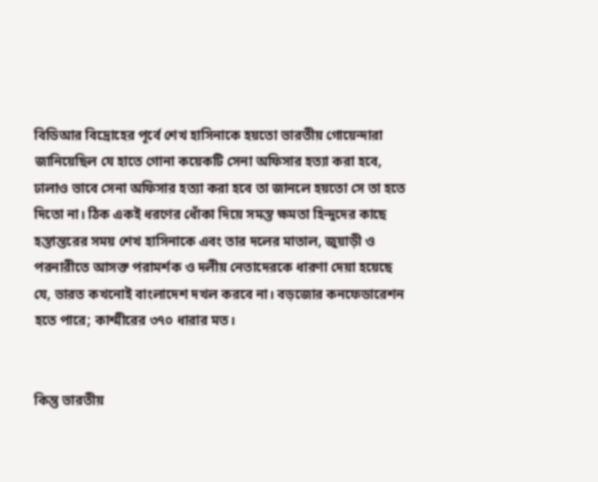বিডিআর বিদ্রোহের পূর্বে শেখ হাসিনাকে হয়তো ভারতীয় গোয়েন্দারা জানিয়েছিল যে হাতে গোনা কয়েকটি সেনা অফিসার হত্যা করা হবে, ঢালাও ভাবে সেনা অফিসার হত্যা করা হবে তা জানলে হয়তো সে তা হতে দিতো না। ঠিক একই ধরণের ধোঁকা দিয়ে সমস্ত ক্ষমতা হিন্দুদের কাছে হস্তান্তরের সময় শেখ হাসিনাকে এবং তার দলের মাতাল, জুয়াড়ী ও পরনারীতে আসক্ত পরামর্শক ও দলীয় নেতাদেরকে ধারণা দেয়া হয়েছে যে, ভারত কখনোই বাংলাদেশ দখল করবে না। বড়জোর কনফেডারেশন হতে পারে; কাশ্মীরের ৩৭০ ধারার মত।


কিন্তু ভারতীয়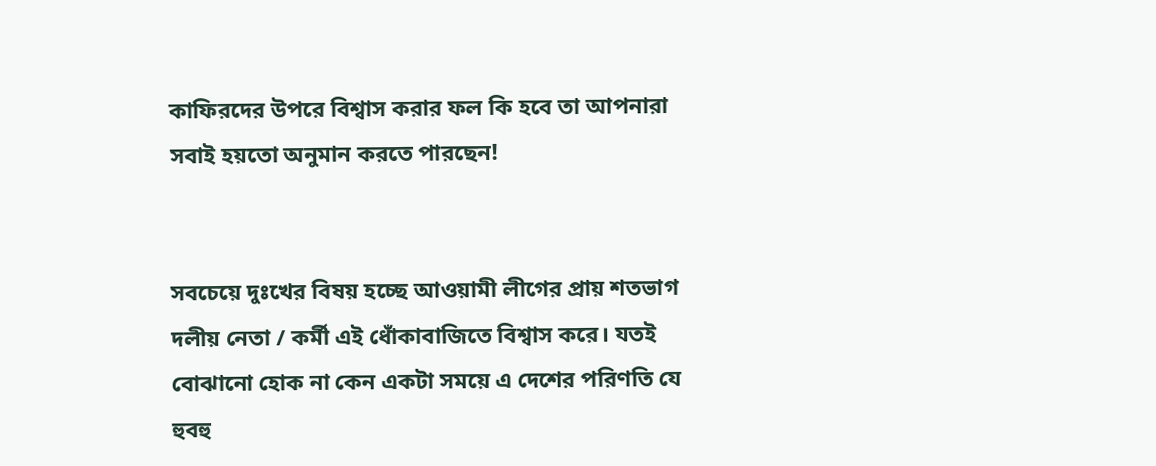কাফিরদের উপরে বিশ্বাস করার ফল কি হবে তা আপনারা সবাই হয়তো অনুমান করতে পারছেন!


সবচেয়ে দুঃখের বিষয় হচ্ছে আওয়ামী লীগের প্রায় শতভাগ দলীয় নেতা / কর্মী এই ধোঁকাবাজিতে বিশ্বাস করে। যতই বোঝানো হোক না কেন একটা সময়ে এ দেশের পরিণতি যে হুবহু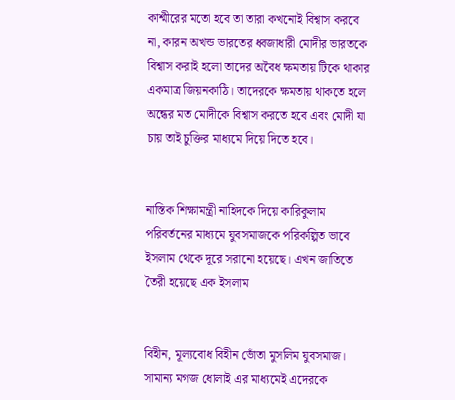কাশ্মীরের মতো হবে তা তারা কখনোই বিশ্বাস করবে না, কারন অখন্ড ভারতের ধ্বজাধারী মোদীর ভারতকে বিশ্বাস করাই হলো তাদের অবৈধ ক্ষমতায় টিকে থাকার একমাত্র জিয়নকাঠি। তাদেরকে ক্ষমতায় থাকতে হলে অন্ধের মত মোদীকে বিশ্বাস করতে হবে এবং মোদী যা চায় তাই চুক্তির মাধ্যমে দিয়ে দিতে হবে।


নাস্তিক শিক্ষামন্ত্রী নাহিদকে দিয়ে কারিকুলাম পরিবর্তনের মাধ্যমে যুবসমাজকে পরিকল্পিত ভাবে ইসলাম থেকে দূরে সরানো হয়েছে। এখন জাতিতে তৈরী হয়েছে এক ইসলাম


বিহীন, মূল্যবোধ বিহীন ভোঁতা মুসলিম যুবসমাজ। সামান্য মগজ ধোলাই এর মাধ্যমেই এদেরকে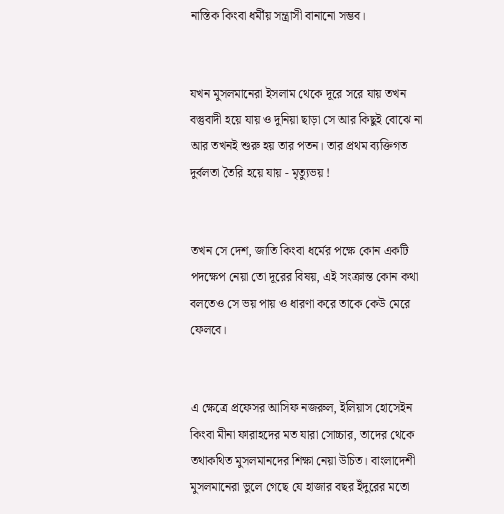নাস্তিক কিংবা ধর্মীয় সন্ত্রাসী বানানো সম্ভব।


যখন মুসলমানেরা ইসলাম থেকে দূরে সরে যায় তখন বস্তুবাদী হয়ে যায় ও দুনিয়া ছাড়া সে আর কিছুই বোঝে না আর তখনই শুরু হয় তার পতন। তার প্রথম ব্যক্তিগত দুর্বলতা তৈরি হয়ে যায় - মৃত্যুভয় !


তখন সে দেশ, জাতি কিংবা ধর্মের পক্ষে কোন একটি পদক্ষেপ নেয়া তো দূরের বিষয়, এই সংক্রান্ত কোন কথা বলতেও সে ভয় পায় ও ধারণা করে তাকে কেউ মেরে ফেলবে।


এ ক্ষেত্রে প্রফেসর আসিফ নজরুল, ইলিয়াস হোসেইন কিংবা মীনা ফারাহদের মত যারা সোচ্চার, তাদের থেকে তথাকথিত মুসলমানদের শিক্ষা নেয়া উচিত। বাংলাদেশী মুসলমানেরা ভুলে গেছে যে হাজার বছর ইঁদুরের মতো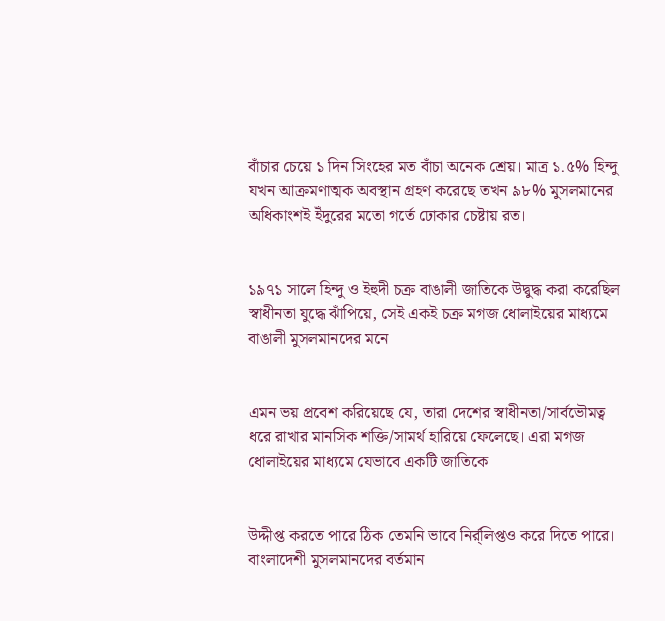বাঁচার চেয়ে ১ দিন সিংহের মত বাঁচা অনেক শ্রেয়। মাত্র ১.৫% হিন্দু যখন আক্রমণাত্মক অবস্থান গ্রহণ করেছে তখন ৯৮% মুসলমানের অধিকাংশই ইঁদুরের মতো গর্তে ঢোকার চেষ্টায় রত।


১৯৭১ সালে হিন্দু ও ইহুদী চক্র বাঙালী জাতিকে উদ্বুদ্ধ করা করেছিল স্বাধীনতা যুদ্ধে ঝাঁপিয়ে, সেই একই চক্র মগজ ধোলাইয়ের মাধ্যমে বাঙালী মুসলমানদের মনে


এমন ভয় প্রবেশ করিয়েছে যে, তারা দেশের স্বাধীনতা/সার্বভৌমত্ব ধরে রাখার মানসিক শক্তি/সামর্থ হারিয়ে ফেলেছে। এরা মগজ ধোলাইয়ের মাধ্যমে যেভাবে একটি জাতিকে


উদ্দীপ্ত করতে পারে ঠিক তেমনি ভাবে নির্র্লিপ্তও করে দিতে পারে। বাংলাদেশী মুসলমানদের বর্তমান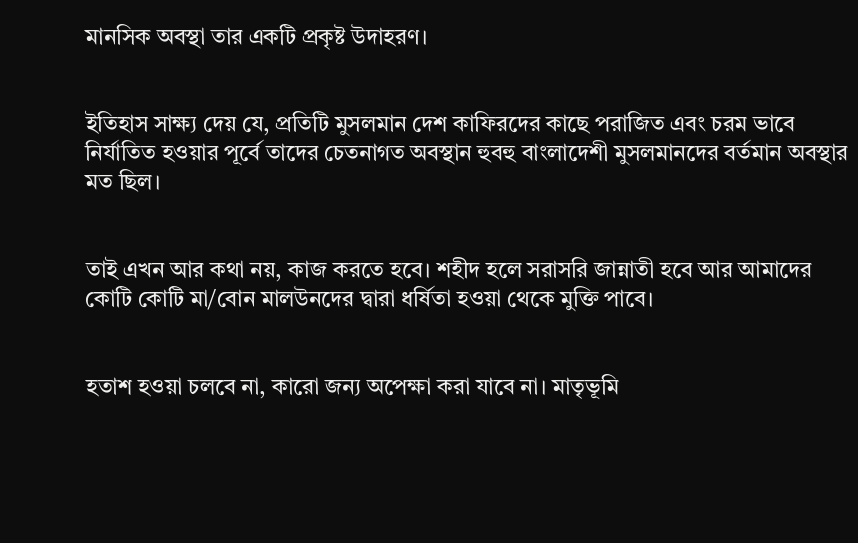মানসিক অবস্থা তার একটি প্রকৃষ্ট উদাহরণ।


ইতিহাস সাক্ষ্য দেয় যে, প্রতিটি মুসলমান দেশ কাফিরদের কাছে পরাজিত এবং চরম ভাবে নির্যাতিত হওয়ার পূর্বে তাদের চেতনাগত অবস্থান হুবহু বাংলাদেশী মুসলমানদের বর্তমান অবস্থার মত ছিল।


তাই এখন আর কথা নয়, কাজ করতে হবে। শহীদ হলে সরাসরি জান্নাতী হবে আর আমাদের কোটি কোটি মা/বোন মালউনদের দ্বারা ধর্ষিতা হওয়া থেকে মুক্তি পাবে।


হতাশ হওয়া চলবে না, কারো জন্য অপেক্ষা করা যাবে না। মাতৃভূমি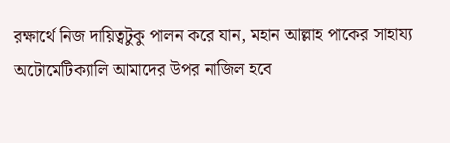রক্ষার্থে নিজ দায়িত্বটুকু পালন করে যান, মহান আল্লাহ পাকের সাহায্য অটোমেটিক্যালি আমাদের উপর নাজিল হবে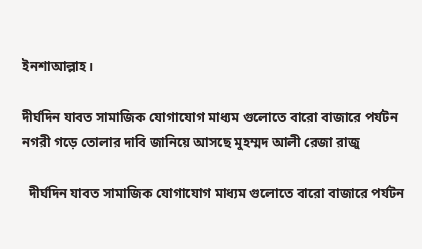ইনশাআল্লাহ।

দীর্ঘদিন যাবত সামাজিক যোগাযোগ মাধ্যম গুলোতে বারো বাজারে পর্যটন নগরী গড়ে তোলার দাবি জানিয়ে আসছে মুহম্মদ আলী রেজা রাজু

  দীর্ঘদিন যাবত সামাজিক যোগাযোগ মাধ্যম গুলোতে বারো বাজারে পর্যটন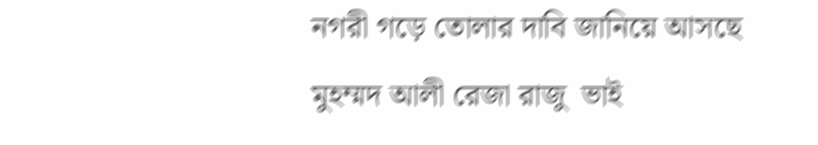নগরী গড়ে তোলার দাবি জানিয়ে আসছে মুহম্মদ আলী রেজা রাজু  ভাই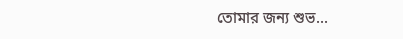তোমার জন্য শুভ...